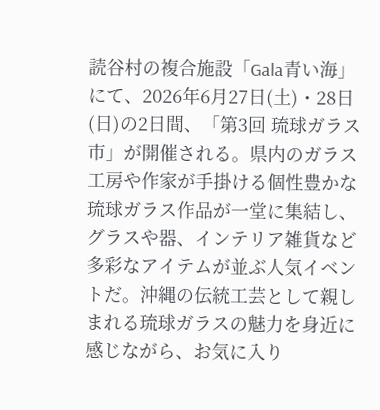読谷村の複合施設「Gala青い海」にて、2026年6月27日(土)・28日(日)の2日間、「第3回 琉球ガラス市」が開催される。県内のガラス工房や作家が手掛ける個性豊かな琉球ガラス作品が一堂に集結し、グラスや器、インテリア雑貨など多彩なアイテムが並ぶ人気イベントだ。沖縄の伝統工芸として親しまれる琉球ガラスの魅力を身近に感じながら、お気に入り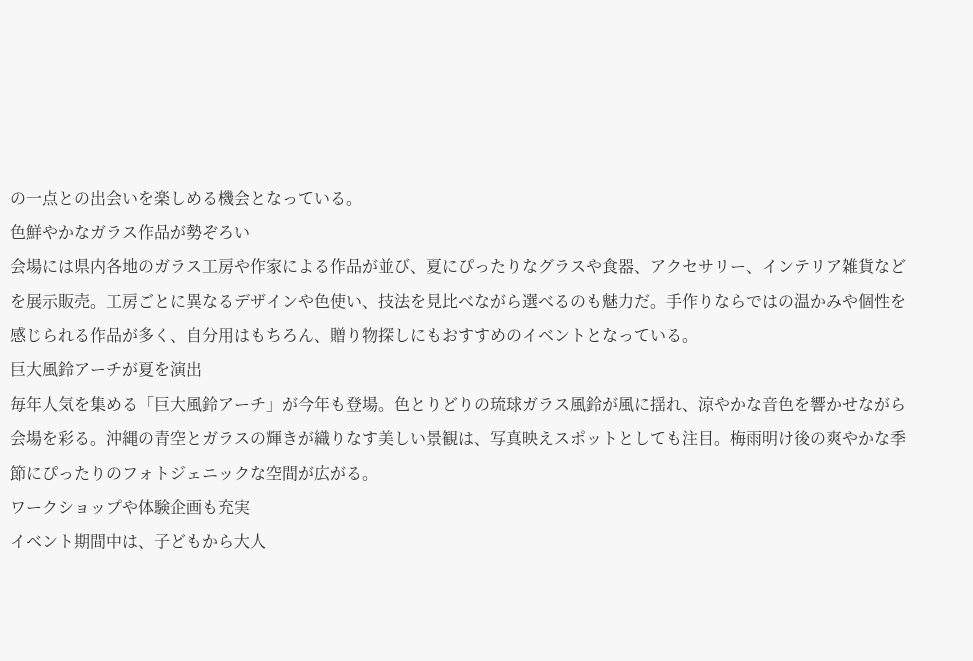の一点との出会いを楽しめる機会となっている。
色鮮やかなガラス作品が勢ぞろい
会場には県内各地のガラス工房や作家による作品が並び、夏にぴったりなグラスや食器、アクセサリー、インテリア雑貨などを展示販売。工房ごとに異なるデザインや色使い、技法を見比べながら選べるのも魅力だ。手作りならではの温かみや個性を感じられる作品が多く、自分用はもちろん、贈り物探しにもおすすめのイベントとなっている。
巨大風鈴アーチが夏を演出
毎年人気を集める「巨大風鈴アーチ」が今年も登場。色とりどりの琉球ガラス風鈴が風に揺れ、涼やかな音色を響かせながら会場を彩る。沖縄の青空とガラスの輝きが織りなす美しい景観は、写真映えスポットとしても注目。梅雨明け後の爽やかな季節にぴったりのフォトジェニックな空間が広がる。
ワークショップや体験企画も充実
イベント期間中は、子どもから大人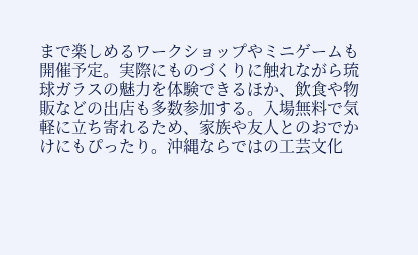まで楽しめるワークショップやミニゲームも開催予定。実際にものづくりに触れながら琉球ガラスの魅力を体験できるほか、飲食や物販などの出店も多数参加する。入場無料で気軽に立ち寄れるため、家族や友人とのおでかけにもぴったり。沖縄ならではの工芸文化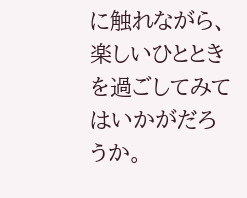に触れながら、楽しいひとときを過ごしてみてはいかがだろうか。